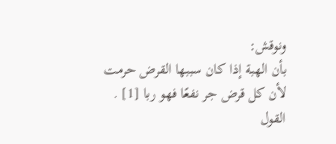ونوقش:
بأن الهبة إذا كان سببها القرض حرمت لأن كل قرض جر نفعًا فهو ربا [1] .
القول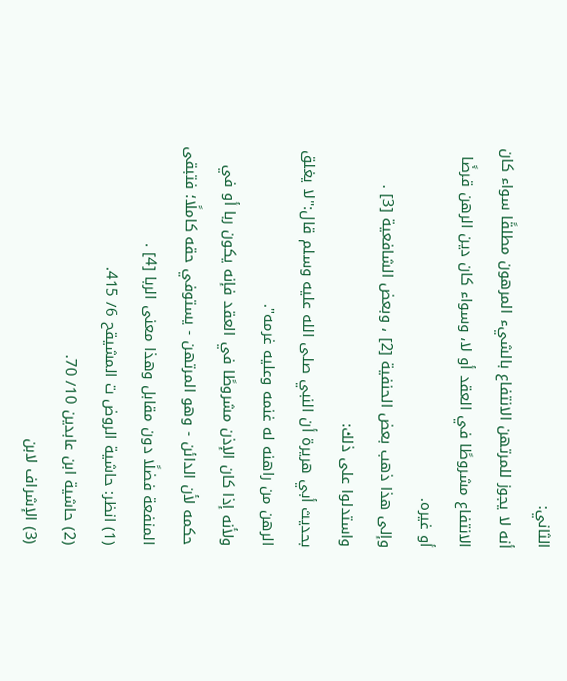الثاني:
أنه لا يجوز للمرتهن الانتفاع بالشيء المرهون مطلقًا سواء كان الانتفاع مشروطًا في العقد أو لا، وسواء كان دين الرهن قرضًا أو غيره.
وإلى هذا ذهب بعض الحنفية [2] ، وبعض الشافعية [3] .
واستدلوا على ذلك:
بحديث أبي هريرة أن النبي صلى الله عليه وسلم قال:"لا يغلق الرهن من راهنه له غنمه وعليه غرمه".
ولأنه إذا كان الإذن مشروطًا في العقد فإنه يكون ربا أو في حكمه لأن الدائن - وهو المرتهن - يستوفي حقه كاملًا؛ فتبقى المنفعة فضلًا دون مقابل وهذا معنى الربا [4] .
(1) انظر: حاشية الروض ت المشيقح 6/ 415.
(2) حاشية ابن عابدين 10/ 70.
(3) الإشراف لابن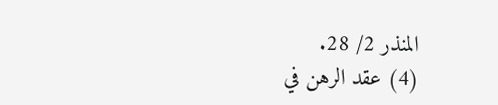المنذر 2/ 28.
(4) عقد الرهن في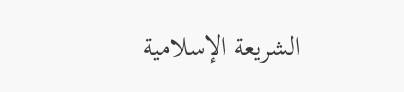الشريعة الإسلامية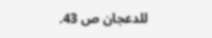للدعجان ص 43.